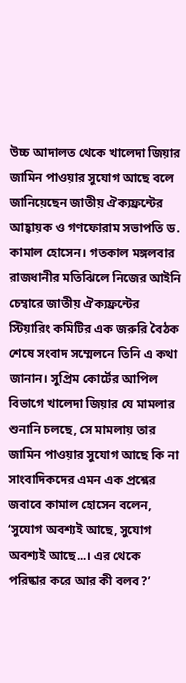উচ্চ আদালত থেকে খালেদা জিয়ার জামিন পাওয়ার সুযোগ আছে বলে জানিয়েছেন জাতীয় ঐক্যফ্রন্টের আহ্বায়ক ও গণফোরাম সভাপতি ড. কামাল হোসেন। গতকাল মঙ্গলবার রাজধানীর মতিঝিলে নিজের আইনি চেম্বারে জাতীয় ঐক্যফ্রন্টের স্টিয়ারিং কমিটির এক জরুরি বৈঠক শেষে সংবাদ সম্মেলনে তিনি এ কথা জানান। সুপ্রিম কোর্টের আপিল বিভাগে খালেদা জিয়ার যে মামলার শুনানি চলছে, সে মামলায় তার জামিন পাওয়ার সুযোগ আছে কি না সাংবাদিকদের এমন এক প্রশ্নের জবাবে কামাল হোসেন বলেন, ‘সুযোগ অবশ্যই আছে, সুযোগ অবশ্যই আছে...। এর থেকে পরিষ্কার করে আর কী বলব?’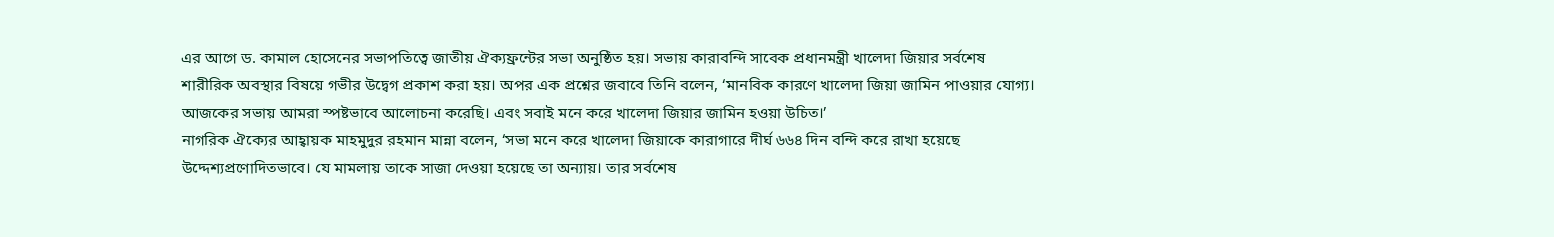এর আগে ড. কামাল হোসেনের সভাপতিত্বে জাতীয় ঐক্যফ্রন্টের সভা অনুষ্ঠিত হয়। সভায় কারাবন্দি সাবেক প্রধানমন্ত্রী খালেদা জিয়ার সর্বশেষ শারীরিক অবস্থার বিষয়ে গভীর উদ্বেগ প্রকাশ করা হয়। অপর এক প্রশ্নের জবাবে তিনি বলেন, ‘মানবিক কারণে খালেদা জিয়া জামিন পাওয়ার যোগ্য। আজকের সভায় আমরা স্পষ্টভাবে আলোচনা করেছি। এবং সবাই মনে করে খালেদা জিয়ার জামিন হওয়া উচিত।’
নাগরিক ঐক্যের আহ্বায়ক মাহমুদুর রহমান মান্না বলেন, ‘সভা মনে করে খালেদা জিয়াকে কারাগারে দীর্ঘ ৬৬৪ দিন বন্দি করে রাখা হয়েছে উদ্দেশ্যপ্রণোদিতভাবে। যে মামলায় তাকে সাজা দেওয়া হয়েছে তা অন্যায়। তার সর্বশেষ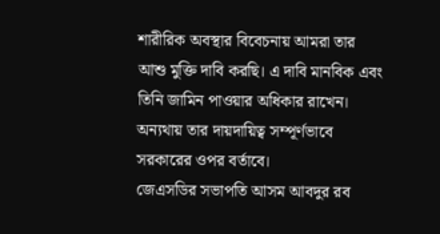শারীরিক অবস্থার বিবেচনায় আমরা তার আশু মুক্তি দাবি করছি। এ দাবি মানবিক এবং তিনি জামিন পাওয়ার অধিকার রাখেন। অন্যথায় তার দায়দায়িত্ব সম্পূর্ণভাবে সরকারের ওপর বর্তাবে।
জেএসডির সভাপতি আসম আবদুর রব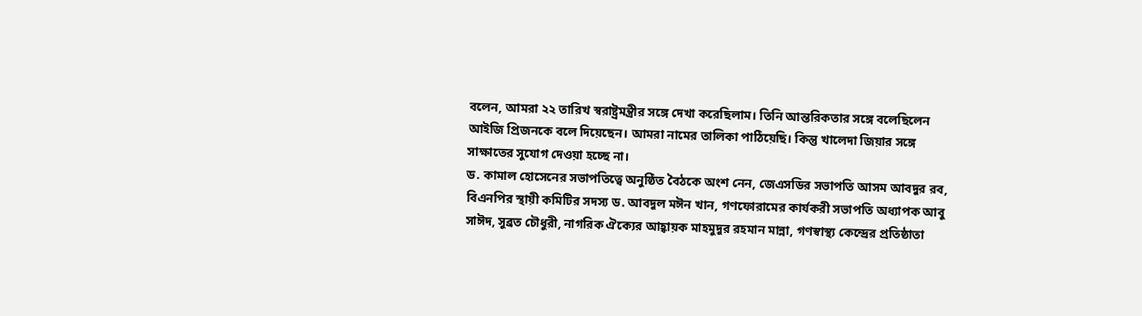বলেন, আমরা ২২ তারিখ স্বরাষ্ট্রমন্ত্রীর সঙ্গে দেখা করেছিলাম। তিনি আন্তরিকতার সঙ্গে বলেছিলেন আইজি প্রিজনকে বলে দিয়েছেন। আমরা নামের তালিকা পাঠিয়েছি। কিন্তু খালেদা জিয়ার সঙ্গে সাক্ষাতের সুযোগ দেওয়া হচ্ছে না।
ড. কামাল হোসেনের সভাপতিত্বে অনুষ্ঠিত বৈঠকে অংশ নেন, জেএসডির সভাপতি আসম আবদুর রব, বিএনপির স্থায়ী কমিটির সদস্য ড. আবদুল মঈন খান, গণফোরামের কার্যকরী সভাপতি অধ্যাপক আবু সাঈদ, সুব্রত চৌধুরী, নাগরিক ঐক্যের আহ্বায়ক মাহমুদুর রহমান মান্না, গণস্বাস্থ্য কেন্দ্রের প্রতিষ্ঠাতা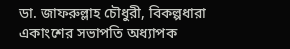ডা. জাফরুল্লাহ চৌধুরী, বিকল্পধারা একাংশের সভাপতি অধ্যাপক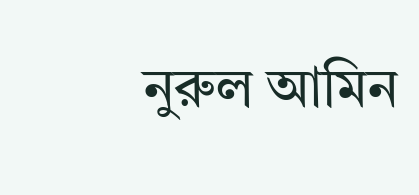নুরুল আমিন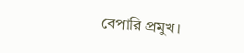বেপারি প্রমুখ।